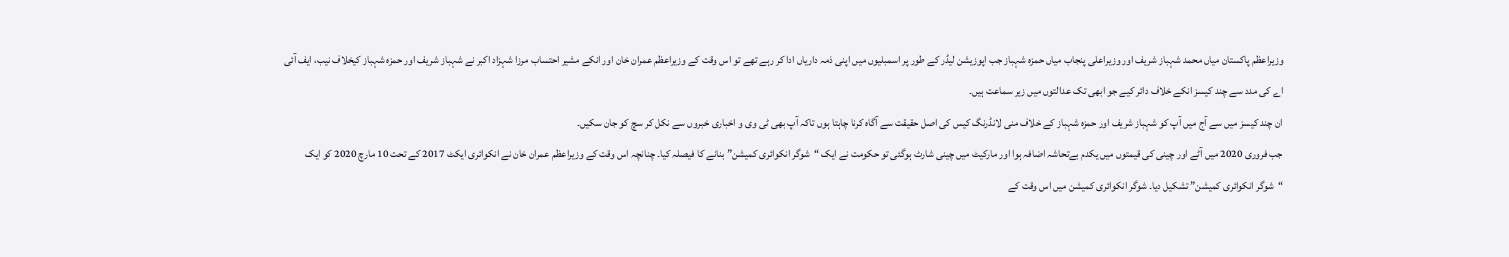وزیراعظم پاکستان میاں محمد شہباز شریف اور وزیراعلی پنجاب میاں حمزہ شہباز جب اپوزیشن لیڈر کے طور پر اسمبلیوں میں اپنی ذمہ داریاں ادا کر رہے تھے تو اس وقت کے وزیراعظم عمران خان اور انکے مشیر احتساب مرزا شہزاد اکبر نے شہباز شریف اور حمزہ شہباز کیخلاف نیب، ایف آئی اے کی مدد سے چند کیسز انکے خلاف دائر کیے جو ابھی تک عدالتوں میں زیر سماعت ہیں۔
ان چند کیسز میں سے آج میں آپ کو شہباز شریف اور حمزہ شہباز کے خلاف منی لانڈرنگ کیس کی اصل حقیقت سے آگاہ کرنا چاہتا ہوں تاکہ آپ بھی ٹی وی و اخباری خبروں سے نکل کر سچ کو جان سکیں۔
جب فروری 2020 میں آٹے اور چینی کی قیمتوں میں یکدم بےتحاشہ اضافہ ہوا اور مارکیٹ میں چینی شارٹ ہوگئی تو حکومت نے ایک “شوگر انکوائری کمیشن” بنانے کا فیصلہ کیا۔ چنانچہ اس وقت کے وزیراعظم عمران خان نے انکوائری ایکٹ 2017 کے تحت 10 مارچ 2020 کو ایک “شوگر انکوائری کمیشن” تشکیل دیا۔ شوگر انکوائری کمیشن میں اس وقت کے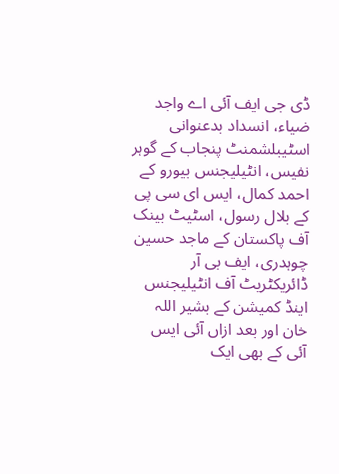ڈی جی ایف آئی اے واجد ضیاء، انسداد بدعنوانی اسٹیبلشمنٹ پنجاب کے گوہر نفیس، انٹیلیجنس بیورو کے احمد کمال، ایس ای سی پی کے بلال رسول، اسٹیٹ بینک آف پاکستان کے ماجد حسین چوہدری، ایف بی آر ڈائریکٹریٹ آف انٹیلیجنس اینڈ کمیشن کے بشیر اللہ خان اور بعد ازاں آئی ایس آئی کے بھی ایک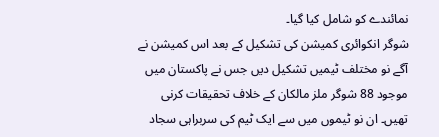نمائندے کو شامل کیا گیا۔
شوگر انکوائری کمیشن کی تشکیل کے بعد اس کمیشن نے آگے نو مختلف ٹیمیں تشکیل دیں جس نے پاکستان میں موجود 88 شوگر ملز مالکان کے خلاف تحقیقات کرنی تھیں۔ ان نو ٹیموں میں سے ایک ٹیم کی سربراہی سجاد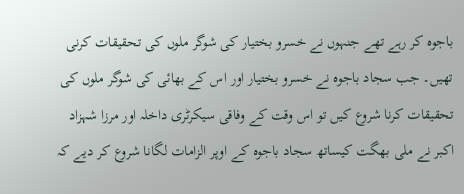باجوہ کر رہے تھے جنہوں نے خسرو بختیار کی شوگر ملوں کی تحقیقات کرنی تھیں۔ جب سجاد باجوہ نے خسرو بختیار اور اس کے بھائی کی شوگر ملوں کی تحقیقات کرنا شروع کیں تو اس وقت کے وفاقی سیکرٹری داخلہ اور مرزا شہزاد اکبر نے ملی بھگت کیساتھ سجاد باجوہ کے اوپر الزامات لگانا شروع کر دیے کہ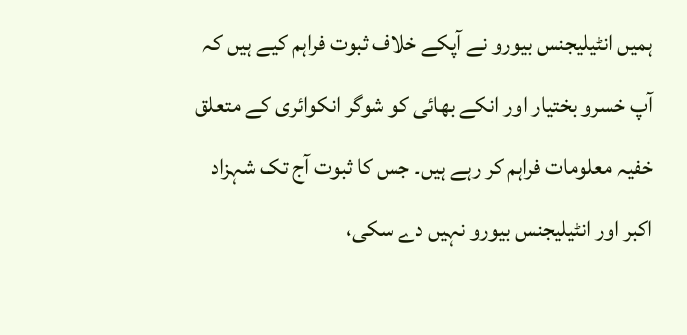ہمیں انٹیلیجنس بیورو نے آپکے خلاف ثبوت فراہم کیے ہیں کہ آپ خسرو بختیار اور انکے بھائی کو شوگر انکوائری کے متعلق خفیہ معلومات فراہم کر رہے ہیں۔ جس کا ثبوت آج تک شہزاد اکبر اور انٹیلیجنس بیورو نہیں دے سکی،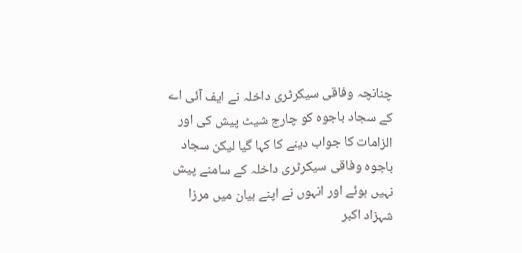چنانچہ وفاقی سیکرٹری داخلہ نے ایف آئی اے کے سجاد باجوہ کو چارج شیٹ پیش کی اور الزامات کا جواب دینے کا کہا گیا لیکن سجاد باجوہ وفاقی سیکرٹری داخلہ کے سامنے پیش نہیں ہوئے اور انہوں نے اپنے بیان میں مرزا شہزاد اکبر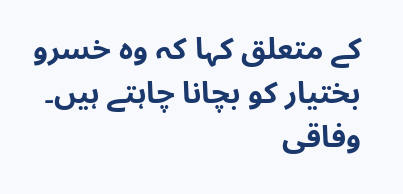کے متعلق کہا کہ وہ خسرو بختیار کو بچانا چاہتے ہیں۔ وفاقی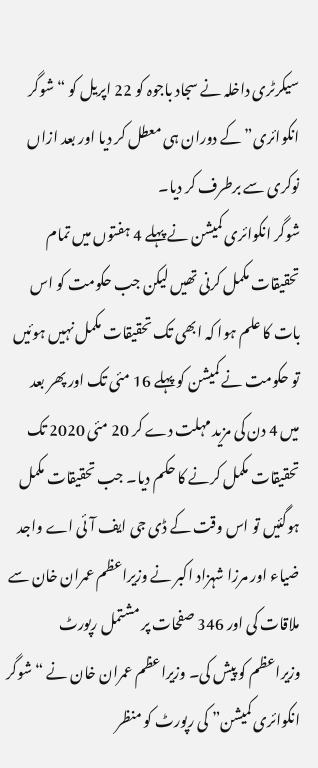سیکرٹری داخلہ نے سجاد باجوہ کو 22 اپریل کو “شوگر انکوائری” کے دوران ہی معطل کر دیا اور بعد ازاں نوکری سے برطرف کر دیا۔
شوگر انکوائری کمیشن نے پہلے 4 ہفتوں میں تمام تحقیقات مکمل کرنی تھیں لیکن جب حکومت کو اس بات کا علم ہوا کہ ابھی تک تحقیقات مکمل نہیں ہوئیں تو حکومت نے کمیشن کو پہلے 16 مئی تک اور پھر بعد میں 4 دن کی مزید مہلت دے کر 20 مئی 2020 تک تحقیقات مکمل کرنے کا حکم دیا۔ جب تحقیقات مکمل ہوگئیں تو اس وقت کے ڈی جی ایف آئی اے واجد ضیاء اور مرزا شہزاد اکبر نے وزیراعظم عمران خان سے ملاقات کی اور 346 صفحات پر مشتمل رپورٹ وزیراعظم کو پیش کی۔ وزیراعظم عمران خان نے “شوگر انکوائری کمیشن” کی رپورٹ کو منظر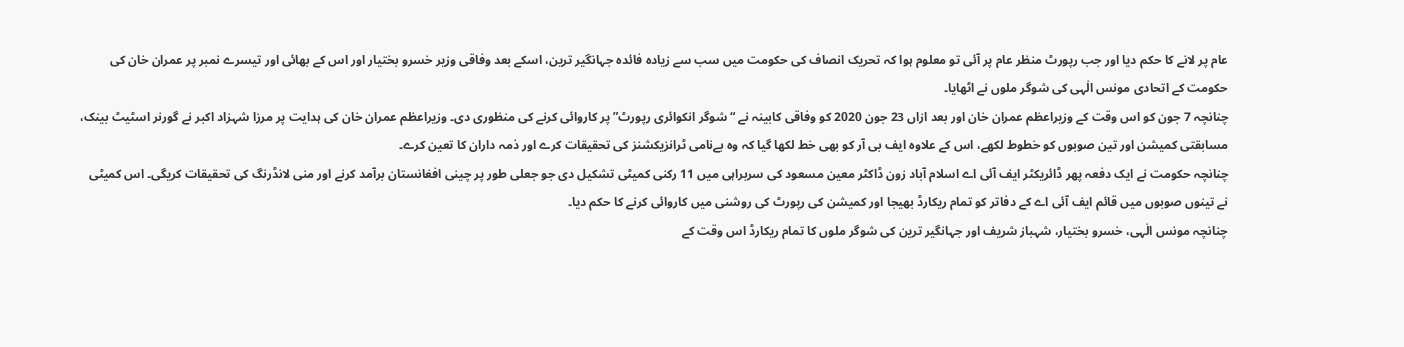عام پر لانے کا حکم دیا اور جب رپورٹ منظر عام پر آئی تو معلوم ہوا کہ تحریک انصاف کی حکومت میں سب سے زیادہ فائدہ جہانگیر ترین، اسکے بعد وفاقی وزیر خسرو بختیار اور اس کے بھائی اور تیسرے نمبر پر عمران خان کی حکومت کے اتحادی مونس الٰہی کی شوگر ملوں نے اٹھایا۔
چنانچہ 7 جون کو اس وقت کے وزیراعظم عمران خان اور بعد ازاں 23 جون 2020 کو وفاقی کابینہ نے “شوگر انکوائری رپورٹ” پر کاروائی کرنے کی منظوری دی۔ وزیراعظم عمران خان کی ہدایت پر مرزا شہزاد اکبر نے گورنر اسٹیٹ بینک، مسابقتی کمیشن اور تین صوبوں کو خطوط لکھے، اس کے علاوہ ایف بی آر کو بھی خط لکھا گیا کہ وہ بےنامی ٹرانزیکشنز کی تحقیقات کرے اور ذمہ داران کا تعین کرے۔
چنانچہ حکومت نے ایک دفعہ پھر ڈائریکٹر ایف آئی اے اسلام آباد زون ڈاکٹر معین مسعود کی سربراہی میں 11 رکنی کمیٹی تشکیل دی جو جعلی طور پر چینی افغانستان برآمد کرنے اور منی لانڈرنگ کی تحقیقات کریگی۔ اس کمیٹی نے تینوں صوبوں میں قائم ایف آئی اے کے دفاتر کو تمام ریکارڈ بھیجا اور کمیشن کی رپورٹ کی روشنی میں کاروائی کرنے کا حکم دیا۔
چنانچہ مونس الٰہی، خسرو بختیار، شہباز شریف اور جہانگیر ترین کی شوگر ملوں کا تمام ریکارڈ اس وقت کے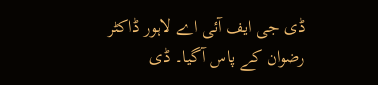ڈی جی ایف آئی اے لاہور ڈاکٹر رضوان کے پاس آگیا۔ ڈی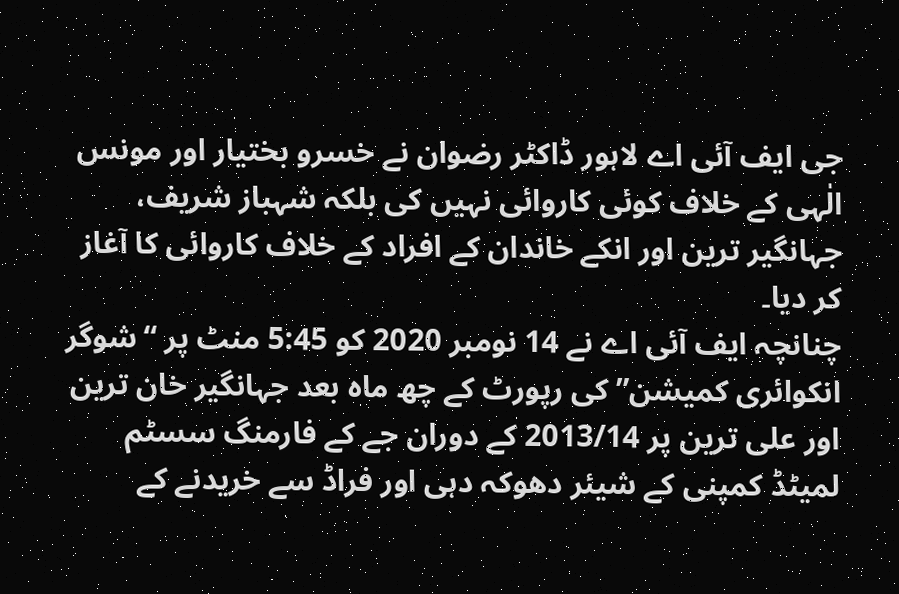جی ایف آئی اے لاہور ڈاکٹر رضوان نے خسرو بختیار اور مونس الٰہی کے خلاف کوئی کاروائی نہیں کی بلکہ شہباز شریف، جہانگیر ترین اور انکے خاندان کے افراد کے خلاف کاروائی کا آغاز کر دیا۔
چنانچہ ایف آئی اے نے 14 نومبر 2020 کو 5:45 منٹ پر “شوگر انکوائری کمیشن” کی رپورٹ کے چھ ماہ بعد جہانگیر خان ترین اور علی ترین پر 2013/14 کے دوران جے کے فارمنگ سسٹم لمیٹڈ کمپنی کے شیئر دھوکہ دہی اور فراڈ سے خریدنے کے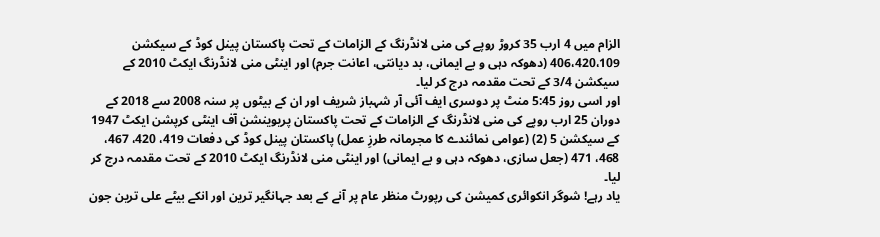الزام میں 4 ارب 35 کروڑ روپے کی منی لانڈرنگ کے الزامات کے تحت پاکستان پینل کوڈ کے سیکشن 406،420،109 (دھوکہ دہی و بے ایمانی، بد دیانتی، اعانت جرم) اور اینٹی منی لانڈرنگ ایکٹ 2010 کے سیکشن 3/4 کے تحت مقدمہ درج کر لیا۔
اور اسی روز 5:45 منٹ پر دوسری ایف آئی آر شہباز شریف اور ان کے بیٹوں پر سنہ 2008 سے 2018 کے دوران 25 ارب روپے کی منی لانڈرنگ کے الزامات کے تحت پاکستان پریوینشن آف اینٹی کرپشن ایکٹ 1947 کے سیکشن 5 (2) (عوامی نمائندے کا مجرمانہ طرزِ عمل) پاکستان پینل کوڈ کی دفعات 419، 420، 467، 468، 471 (جعل سازی، دھوکہ دہی و بے ایمانی) اور اینٹی منی لانڈرنگ ایکٹ 2010 کے تحت مقدمہ درج کر لیا۔
یاد رہے! شوگر انکوائری کمیشن کی رپورٹ منظر عام پر آنے کے بعد جہانگیر ترین اور انکے بیٹے علی ترین جون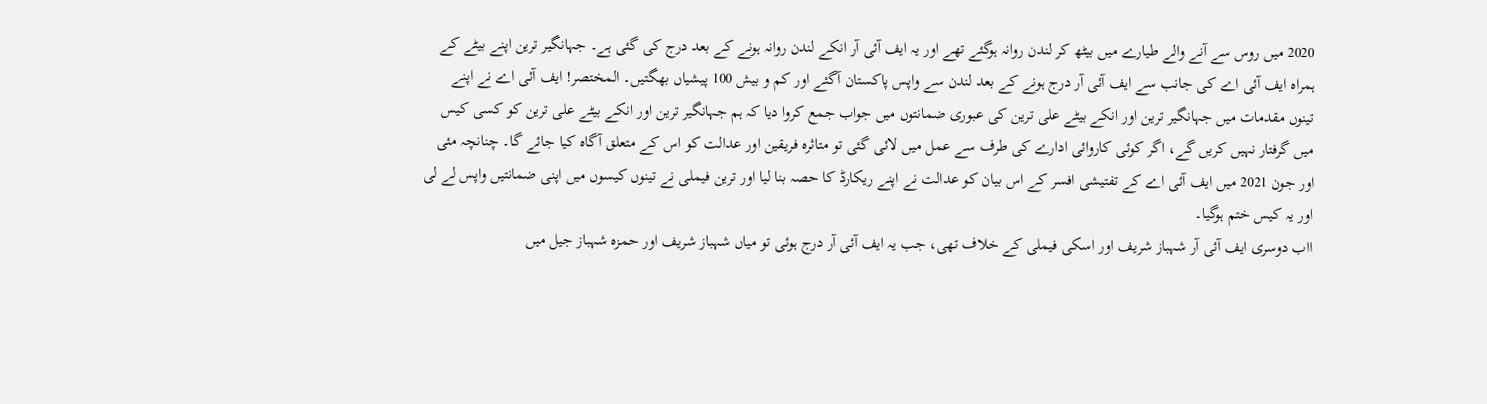2020 میں روس سے آنے والے طیارے میں بیٹھ کر لندن روانہ ہوگئے تھے اور یہ ایف آئی آر انکے لندن روانہ ہونے کے بعد درج کی گئی ہے۔ جہانگیر ترین اپنے بیٹے کے ہمراہ ایف آئی اے کی جانب سے ایف آئی آر درج ہونے کے بعد لندن سے واپس پاکستان آگئے اور کم و بیش 100 پیشیاں بھگتیں۔ المختصر! ایف آئی اے نے اپنے تینوں مقدمات میں جہانگیر ترین اور انکے بیٹے علی ترین کی عبوری ضمانتوں میں جواب جمع کروا دیا کہ ہم جہانگیر ترین اور انکے بیٹے علی ترین کو کسی کیس میں گرفتار نہیں کریں گے، اگر کوئی کاروائی ادارے کی طرف سے عمل میں لائی گئی تو متاثرہ فریقین اور عدالت کو اس کے متعلق آگاہ کیا جائے گا۔ چنانچہ مئی اور جون 2021 میں ایف آئی اے کے تفتیشی افسر کے اس بیان کو عدالت نے اپنے ریکارڈ کا حصہ بنا لیا اور ترین فیملی نے تینوں کیسوں میں اپنی ضمانتیں واپس لے لی اور یہ کیس ختم ہوگیا۔
ااب دوسری ایف آئی آر شہباز شریف اور اسکی فیملی کے خلاف تھی، جب یہ ایف آئی آر درج ہوئی تو میاں شہباز شریف اور حمزہ شہباز جیل میں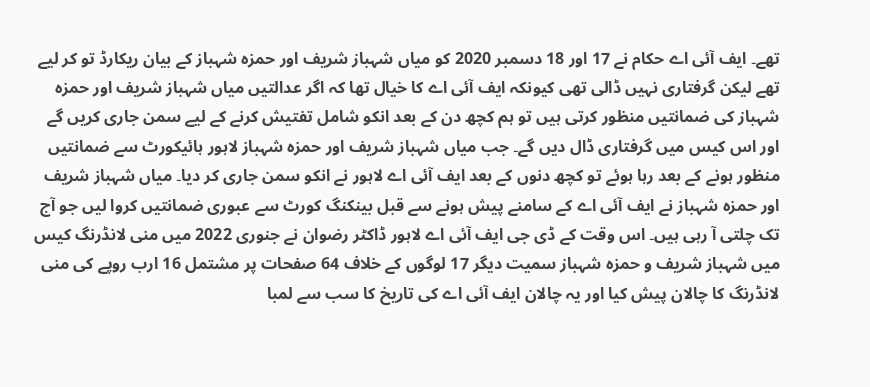تھے۔ ایف آئی اے حکام نے 17 اور 18 دسمبر 2020 کو میاں شہباز شریف اور حمزہ شہباز کے بیان ریکارڈ تو کر لیے تھے لیکن گرفتاری نہیں ڈالی تھی کیونکہ ایف آئی اے کا خیال تھا کہ اگر عدالتیں میاں شہباز شریف اور حمزہ شہباز کی ضمانتیں منظور کرتی ہیں تو ہم کچھ دن کے بعد انکو شامل تفتیش کرنے کے لیے سمن جاری کریں گے اور اس کیس میں گرفتاری ڈال دیں گے۔ جب میاں شہباز شریف اور حمزہ شہباز لاہور ہائیکورٹ سے ضمانتیں منظور ہونے کے بعد رہا ہوئے تو کچھ دنوں کے بعد ایف آئی اے لاہور نے انکو سمن جاری کر دیا۔ میاں شہباز شریف اور حمزہ شہباز نے ایف آئی اے کے سامنے پیش ہونے سے قبل بینکنگ کورٹ سے عبوری ضمانتیں کروا لیں جو آج تک چلتی آ رہی ہیں۔ اس وقت کے ڈی جی ایف آئی اے لاہور ڈاکٹر رضوان نے جنوری 2022 میں منی لانڈرنگ کیس میں شہباز شریف و حمزہ شہباز سمیت دیگر 17 لوگوں کے خلاف 64 صفحات پر مشتمل 16 ارب روپے کی منی لانڈرنگ کا چالان پیش کیا اور یہ چالان ایف آئی اے کی تاریخ کا سب سے لمبا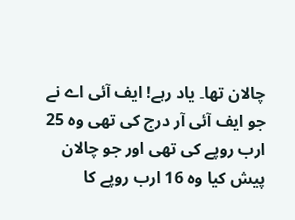چالان تھا۔ یاد رہے! ایف آئی اے نے جو ایف آئی آر درج کی تھی وہ 25 ارب روپے کی تھی اور جو چالان پیش کیا وہ 16 ارب روپے کا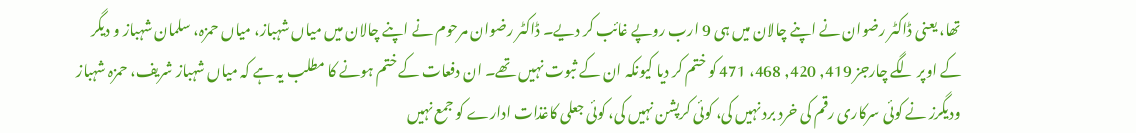تھا، یعنی ڈاکٹر رضوان نے اپنے چالان میں ہی 9 ارب روپے غائب کر دیے۔ ڈاکٹر رضوان مرحوم نے اپنے چالان میں میاں شہباز، میاں حمزہ، سلمان شہباز و دیگر کے اوپر لگے چارجز 419, 420, 468، 471 کو ختم کر دیا کیونکہ ان کے ثبوت نہیں تھے۔ ان دفعات کے ختم ہونے کا مطلب یہ ہے کہ میاں شہباز شریف، حمزہ شہباز ودیگرز نے کوئی سرکاری رقم کی خرد برد نہیں کی، کوئی کرپشن نہیں کی، کوئی جعلی کاغذات ادارے کو جمع نہیں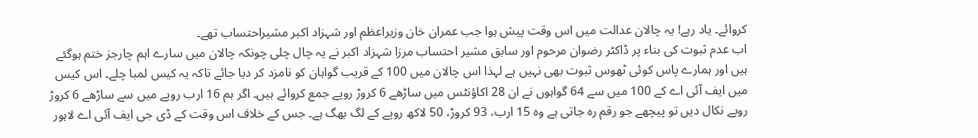کروائے۔ یاد رہے! یہ چالان عدالت میں اس وقت پیش ہوا جب عمران خان وزیراعظم اور شہزاد اکبر مشیراحتساب تھے۔
اب عدم ثبوت کی بناء پر ڈاکٹر رضوان مرحوم اور سابق مشیر احتساب مرزا شہزاد اکبر نے یہ چال چلی چونکہ چالان میں سارے اہم چارجز ختم ہوگئے ہیں اور ہمارے پاس کوئی ٹھوس ثبوت بھی نہیں ہے لہذا اس چالان میں 100 کے قریب گواہان کو نامزد کر دیا جائے تاکہ یہ کیس لمبا چلے۔ اس کیس میں ایف آئی اے کے 100 میں سے 64 گواہوں نے ان 28 اکاؤنٹس میں ساڑھے 6 کروڑ روپے جمع کروائے ہیں۔ اگر ہم 16 ارب روپے میں سے ساڑھے 6 کروڑ روپے نکال دیں تو پیچھے جو رقم رہ جاتی ہے وہ 15 ارب، 93 کروڑ، 50 لاکھ روپے کے لگ بھگ ہے۔ جس کے خلاف اس وقت کے ڈی جی ایف آئی اے لاہور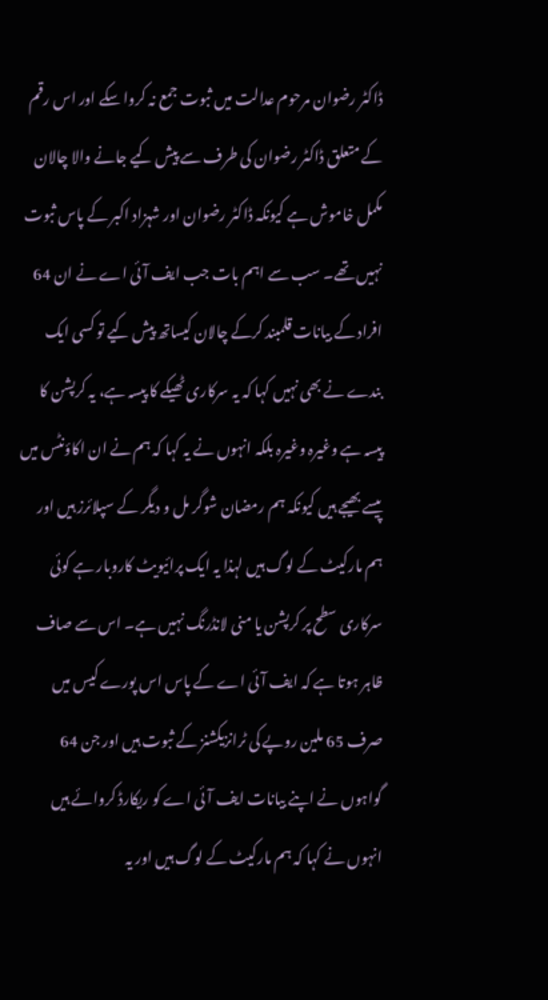ڈاکٹر رضوان مرحوم عدالت میں ثبوت جمع نہ کروا سکے اور اس رقم کے متعلق ڈاکٹر رضوان کی طرف سے پیش کیے جانے والا چالان مکمل خاموش ہے کیونکہ ڈاکٹر رضوان اور شہزاد اکبر کے پاس ثبوت نہیں تھے۔ سب سے اہم بات جب ایف آئی اے نے ان 64 افراد کے بیانات قلمبند کرکے چالان کیساتھ پیش کیے تو کسی ایک بندے نے بھی نہیں کہا کہ یہ سرکاری ٹھیکے کا پیسہ ہے، یہ کرپشن کا پیسہ ہے وغیرہ وغیرہ بلکہ انہوں نے یہ کہا کہ ہم نے ان اکاؤنٹس میں پیسے بھیجے ہیں کیونکہ ہم رمضان شوگر مل و دیگر کے سپلائرز ہیں اور ہم مارکیٹ کے لوگ ہیں لہذا یہ ایک پرائیویٹ کاروبار ہے کوئی سرکاری سطح پر کرپشن یا منی لانڈرنگ نہیں ہے۔ اس سے صاف ظاہر ہوتا ہے کہ ایف آئی اے کے پاس اس پورے کیس میں صرف 65 ملین روپے کی ٹرانزیکشنز کے ثبوت ہیں اور جن 64 گواہوں نے اپنے بیانات ایف آئی اے کو ریکارڈ کروائے ہیں انہوں نے کہا کہ ہم مارکیٹ کے لوگ ہیں اور یہ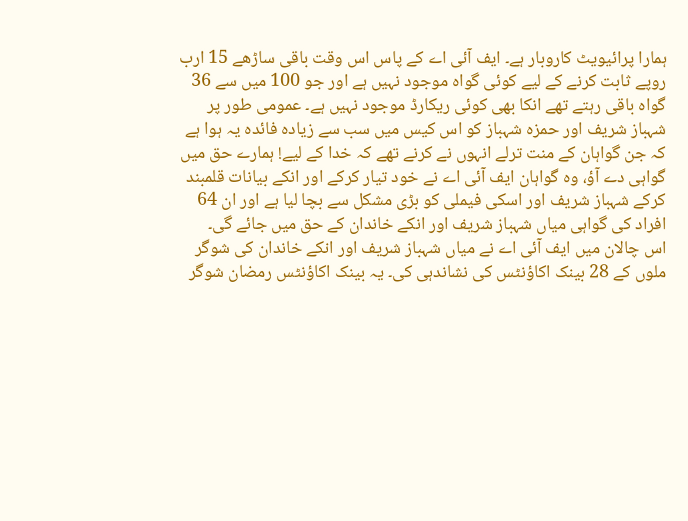ہمارا پرائیویٹ کاروبار ہے۔ ایف آئی اے کے پاس اس وقت باقی ساڑھے 15 ارب روپے ثابت کرنے کے لیے کوئی گواہ موجود نہیں ہے اور جو 100 میں سے 36 گواہ باقی رہتے تھے انکا بھی کوئی ریکارڈ موجود نہیں ہے۔ عمومی طور پر شہباز شریف اور حمزہ شہباز کو اس کیس میں سب سے زیادہ فائدہ یہ ہوا ہے کہ جن گواہان کے منت ترلے انہوں نے کرنے تھے کہ خدا کے لیے! ہمارے حق میں گواہی دے آؤ، وہ گواہان ایف آئی اے نے خود تیار کرکے اور انکے بیانات قلمبند کرکے شہباز شریف اور اسکی فیملی کو بڑی مشکل سے بچا لیا ہے اور ان 64 افراد کی گواہی میاں شہباز شریف اور انکے خاندان کے حق میں جائے گی۔
اس چالان میں ایف آئی اے نے میاں شہباز شریف اور انکے خاندان کی شوگر ملوں کے 28 بینک اکاؤنٹس کی نشاندہی کی۔ یہ بینک اکاؤنٹس رمضان شوگر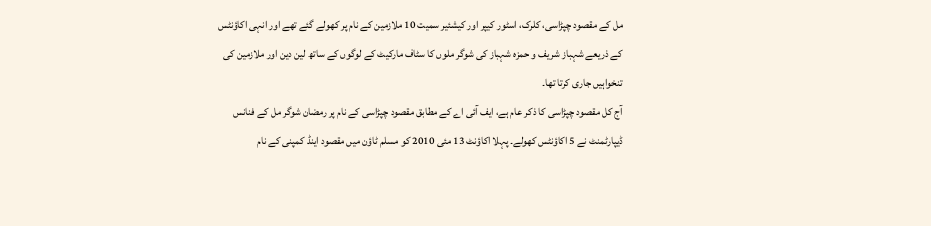مل کے مقصود چپڑاسی، کلرک، اسٹور کیپر اور کیشئیر سمیت 10 ملازمین کے نام پر کھولے گئے تھے اور انہی اکاؤنٹس کے ذریعے شہباز شریف و حمزہ شہباز کی شوگر ملوں کا سٹاف مارکیٹ کے لوگوں کے ساتھ لین دین اور ملازمین کی تنخواہیں جاری کرتا تھا۔
آج کل مقصود چپڑاسی کا ذکر عام ہے، ایف آئی اے کے مطابق مقصود چپڑاسی کے نام پر رمضان شوگر مل کے فنانس ڈیپارٹمنٹ نے 5 اکاؤنٹس کھولے۔ پہلا اکاؤنٹ 13 مئی 2010 کو مسلم ٹاؤن میں مقصود اینڈ کمپنی کے نام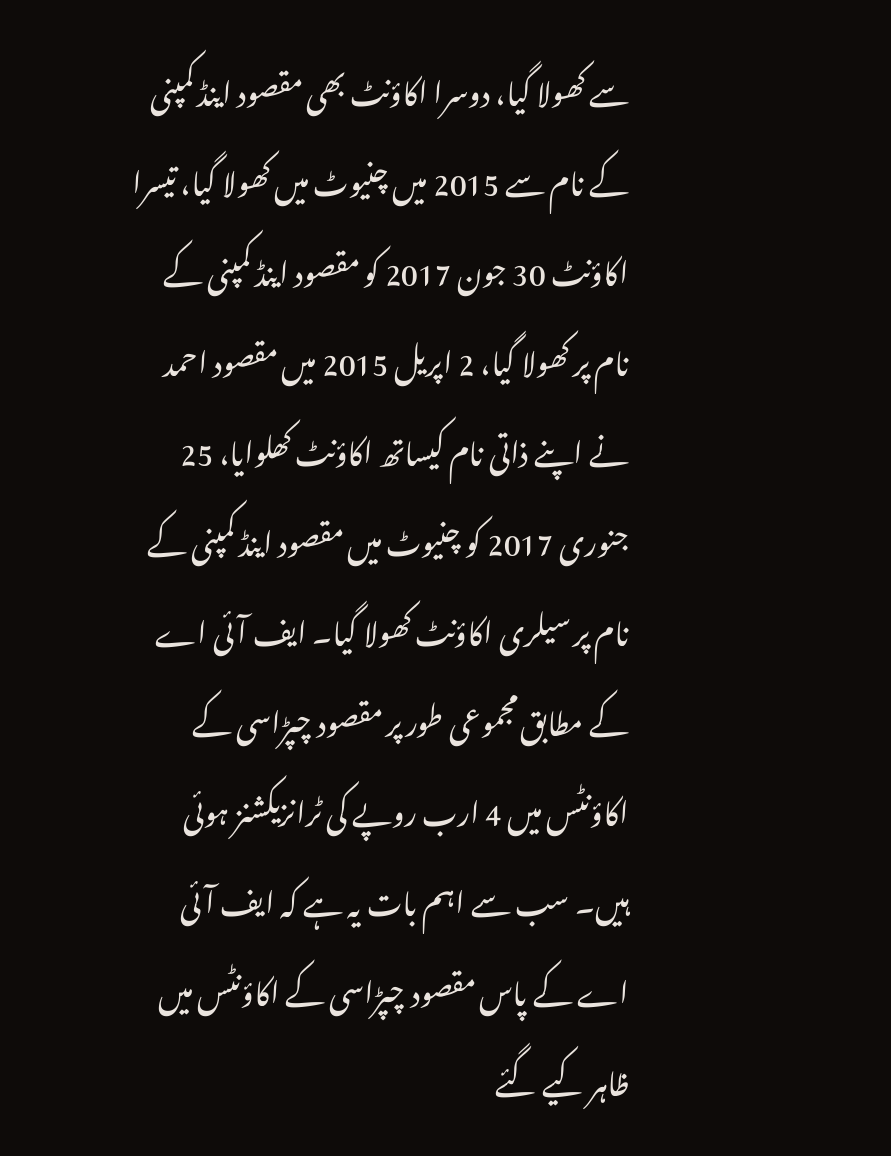سے کھولا گیا، دوسرا اکاؤنٹ بھی مقصود اینڈ کمپنی کے نام سے 2015 میں چنیوٹ میں کھولا گیا، تیسرا اکاؤنٹ 30 جون 2017 کو مقصود اینڈ کمپنی کے نام پر کھولا گیا، 2 اپریل 2015 میں مقصود احمد نے اپنے ذاتی نام کیساتھ اکاؤنٹ کھلوایا، 25 جنوری 2017 کو چنیوٹ میں مقصود اینڈ کمپنی کے نام پر سیلری اکاؤنٹ کھولا گیا۔ ایف آئی اے کے مطابق مجموعی طور پر مقصود چپڑاسی کے اکاؤنٹس میں 4 ارب روپے کی ٹرانزیکشنز ہوئی ہیں۔ سب سے اہم بات یہ ہے کہ ایف آئی اے کے پاس مقصود چپڑاسی کے اکاؤنٹس میں ظاہر کیے گئے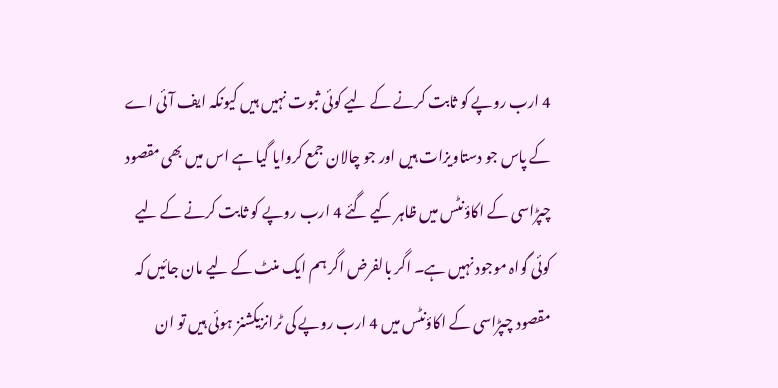4 ارب روپے کو ثابت کرنے کے لیے کوئی ثبوت نہیں ہیں کیونکہ ایف آئی اے کے پاس جو دستاویزات ہیں اور جو چالان جمع کروایا گیا ہے اس میں بھی مقصود چپڑاسی کے اکاؤنٹس میں ظاہر کیے گئے 4 ارب روپے کو ثابت کرنے کے لیے کوئی گواہ موجود نہیں ہے۔ اگر بالفرض اگر ہم ایک منٹ کے لیے مان جائیں کہ مقصود چپڑاسی کے اکاؤنٹس میں 4 ارب روپے کی ٹرانزیکشنز ہوئی ہیں تو ان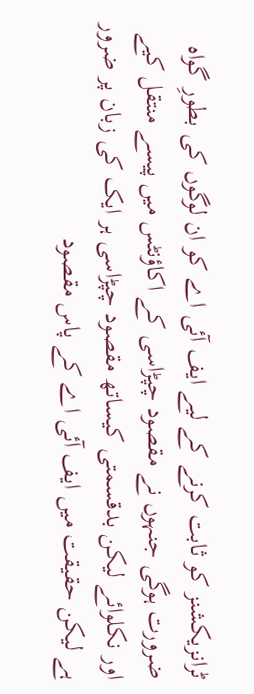ٹرانزیکشنز کو ثابت کرنے کے لیے ایف آئی اے کو ان لوگوں کی بطورِ گواہ ضرورت ہوگی جنہوں نے مقصود چپڑاسی کے اکاؤنٹس میں پیسے منتقل کیے اور نکلوائے لیکن بدقسمتی کیساتھ مقصود چپڑاسی ہر ایک کی زبان پر ضرور ہے لیکن حقیقت میں ایف آئی اے کے پاس مقصود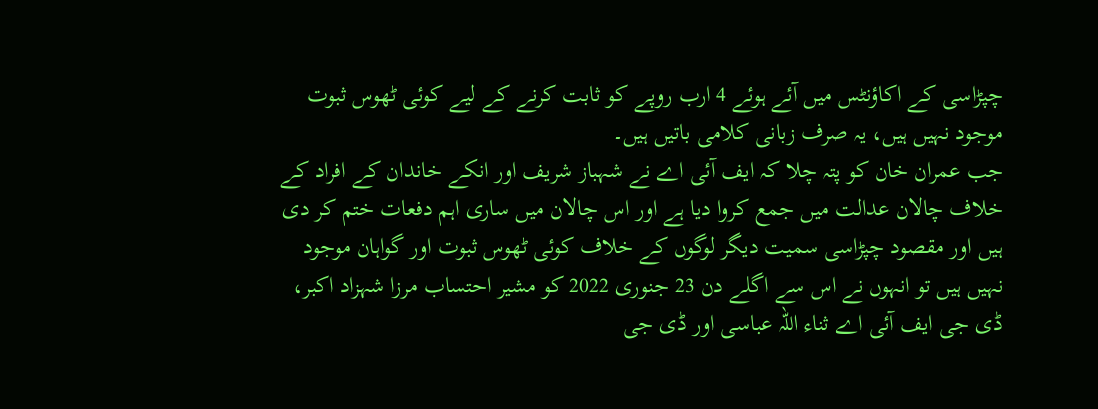چپڑاسی کے اکاؤنٹس میں آئے ہوئے 4 ارب روپے کو ثابت کرنے کے لیے کوئی ٹھوس ثبوت موجود نہیں ہیں، یہ صرف زبانی کلامی باتیں ہیں۔
جب عمران خان کو پتہ چلا کہ ایف آئی اے نے شہباز شریف اور انکے خاندان کے افراد کے خلاف چالان عدالت میں جمع کروا دیا ہے اور اس چالان میں ساری اہم دفعات ختم کر دی ہیں اور مقصود چپڑاسی سمیت دیگر لوگوں کے خلاف کوئی ٹھوس ثبوت اور گواہان موجود نہیں ہیں تو انہوں نے اس سے اگلے دن 23 جنوری 2022 کو مشیر احتساب مرزا شہزاد اکبر، ڈی جی ایف آئی اے ثناء اللہ عباسی اور ڈی جی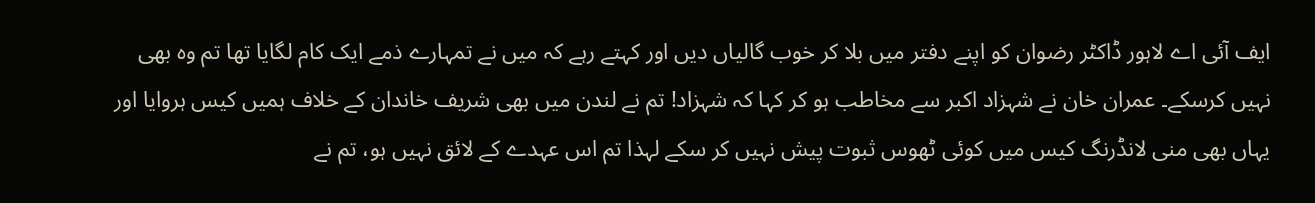ایف آئی اے لاہور ڈاکٹر رضوان کو اپنے دفتر میں بلا کر خوب گالیاں دیں اور کہتے رہے کہ میں نے تمہارے ذمے ایک کام لگایا تھا تم وہ بھی نہیں کرسکے۔ عمران خان نے شہزاد اکبر سے مخاطب ہو کر کہا کہ شہزاد! تم نے لندن میں بھی شریف خاندان کے خلاف ہمیں کیس ہروایا اور یہاں بھی منی لانڈرنگ کیس میں کوئی ٹھوس ثبوت پیش نہیں کر سکے لہذا تم اس عہدے کے لائق نہیں ہو، تم نے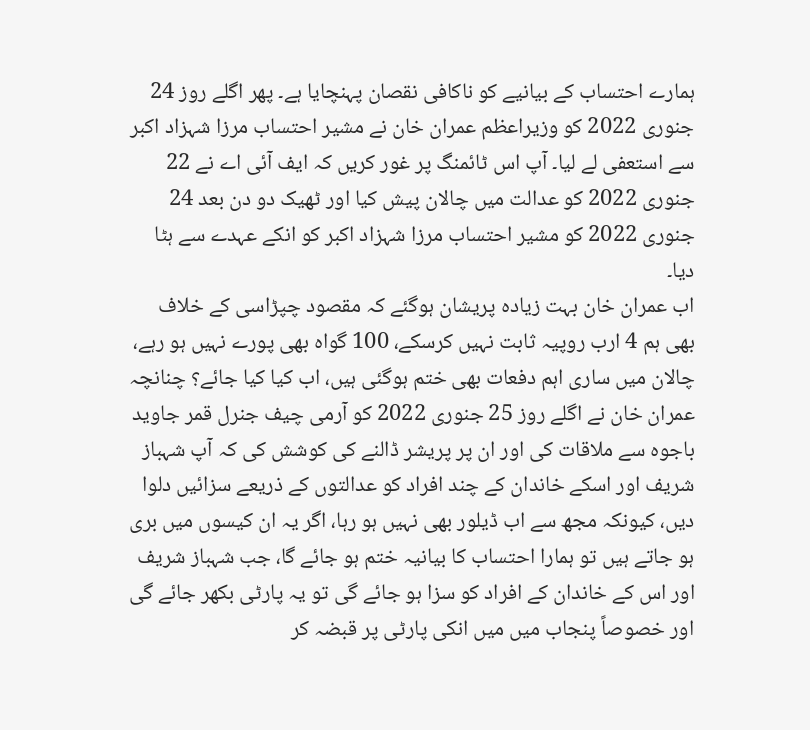ہمارے احتساب کے بیانیے کو ناکافی نقصان پہنچایا ہے۔ پھر اگلے روز 24 جنوری 2022 کو وزیراعظم عمران خان نے مشیر احتساب مرزا شہزاد اکبر سے استعفی لے لیا۔ آپ اس ٹائمنگ پر غور کریں کہ ایف آئی اے نے 22 جنوری 2022 کو عدالت میں چالان پیش کیا اور ٹھیک دو دن بعد 24 جنوری 2022 کو مشیر احتساب مرزا شہزاد اکبر کو انکے عہدے سے ہٹا دیا۔
اب عمران خان بہت زیادہ پریشان ہوگئے کہ مقصود چپڑاسی کے خلاف بھی ہم 4 ارب روپیہ ثابت نہیں کرسکے، 100 گواہ بھی پورے نہیں ہو رہے، چالان میں ساری اہم دفعات بھی ختم ہوگئی ہیں، اب کیا کیا جائے؟ چنانچہ عمران خان نے اگلے روز 25 جنوری 2022 کو آرمی چیف جنرل قمر جاوید باجوہ سے ملاقات کی اور ان پر پریشر ڈالنے کی کوشش کی کہ آپ شہباز شریف اور اسکے خاندان کے چند افراد کو عدالتوں کے ذریعے سزائیں دلوا دیں، کیونکہ مجھ سے اب ڈیلور بھی نہیں ہو رہا، اگر یہ ان کیسوں میں بری ہو جاتے ہیں تو ہمارا احتساب کا بیانیہ ختم ہو جائے گا، جب شہباز شریف اور اس کے خاندان کے افراد کو سزا ہو جائے گی تو یہ پارٹی بکھر جائے گی اور خصوصاً پنجاب میں میں انکی پارٹی پر قبضہ کر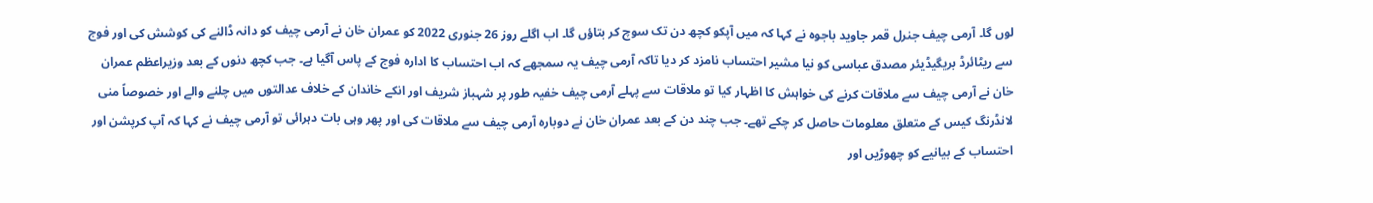لوں گا۔ آرمی چیف جنرل قمر جاوید باجوہ نے کہا کہ میں آپکو کچھ دن تک سوچ کر بتاؤں گا۔ اب اگلے روز 26 جنوری 2022 کو عمران خان نے آرمی چیف کو دانہ ڈالنے کی کوشش کی اور فوج سے ریٹائرڈ بریگیڈیئر مصدق عباسی کو نیا مشیر احتساب نامزد کر دیا تاکہ آرمی چیف یہ سمجھے کہ اب احتساب کا ادارہ فوج کے پاس آگیا ہے۔ جب کچھ دنوں کے بعد وزیراعظم عمران خان نے آرمی چیف سے ملاقات کرنے کی خواہش کا اظہار کیا تو ملاقات سے پہلے آرمی چیف خفیہ طور پر شہباز شریف اور انکے خاندان کے خلاف عدالتوں میں چلنے والے اور خصوصاً منی لانڈرنگ کیس کے متعلق معلومات حاصل کر چکے تھے۔ جب چند دن کے بعد عمران خان نے دوبارہ آرمی چیف سے ملاقات کی اور پھر وہی بات دہرائی تو آرمی چیف نے کہا کہ آپ کرپشن اور احتساب کے بیانیے کو چھوڑیں اور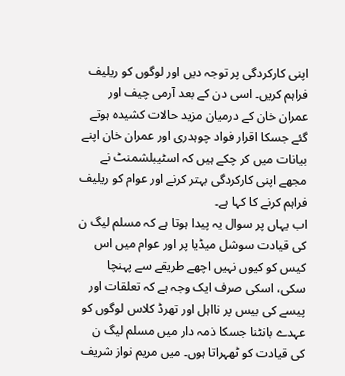اپنی کارکردگی پر توجہ دیں اور لوگوں کو ریلیف فراہم کریں۔ اسی دن کے بعد آرمی چیف اور عمران خان کے درمیان مزید حالات کشیدہ ہوتے گئے جسکا اقرار فواد چوہدری اور عمران خان اپنے بیانات میں کر چکے ہیں کہ اسٹیبلشمنٹ نے مجھے اپنی کارکردگی بہتر کرنے اور عوام کو ریلیف فراہم کرنے کا کہا ہے۔
اب یہاں پر سوال یہ پیدا ہوتا ہے کہ مسلم لیگ ن کی قیادت سوشل میڈیا پر اور عوام میں اس کیس کو کیوں نہیں اچھے طریقے سے پہنچا سکی، اسکی صرف ایک وجہ ہے کہ تعلقات اور پیسے کی بیس پر نااہل اور تھرڈ کلاس لوگوں کو عہدے بانٹنا جسکا ذمہ دار میں مسلم لیگ ن کی قیادت کو ٹھہراتا ہوں۔ میں مریم نواز شریف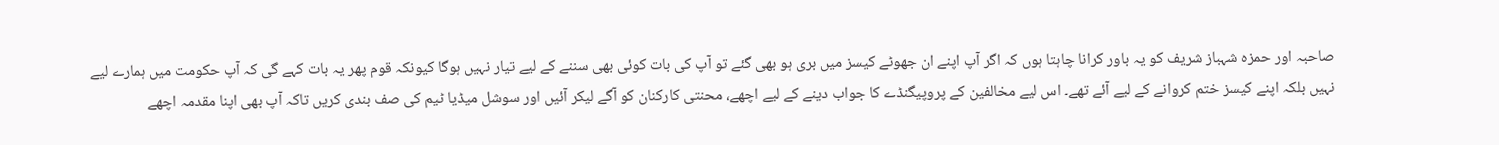صاحبہ اور حمزہ شہباز شریف کو یہ باور کرانا چاہتا ہوں کہ اگر آپ اپنے ان جھوٹے کیسز میں بری ہو بھی گئے تو آپ کی بات کوئی بھی سننے کے لیے تیار نہیں ہوگا کیونکہ قوم پھر یہ بات کہے گی کہ آپ حکومت میں ہمارے لیے نہیں بلکہ اپنے کیسز ختم کروانے کے لیے آئے تھے۔ اس لیے مخالفین کے پروپیگنڈے کا جواب دینے کے لیے اچھے، محنتی کارکنان کو آگے لیکر آئیں اور سوشل میڈیا ٹیم کی صف بندی کریں تاکہ آپ بھی اپنا مقدمہ اچھے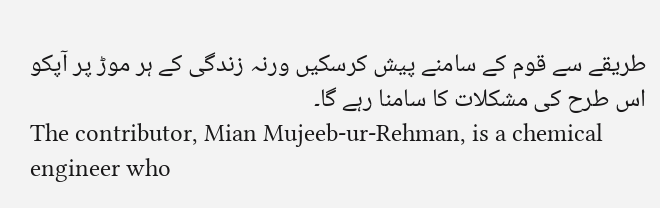طریقے سے قوم کے سامنے پیش کرسکیں ورنہ زندگی کے ہر موڑ پر آپکو اس طرح کی مشکلات کا سامنا رہے گا۔
The contributor, Mian Mujeeb-ur-Rehman, is a chemical engineer who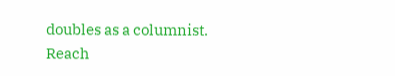doubles as a columnist.
Reach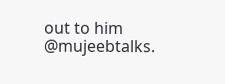out to him @mujeebtalks.